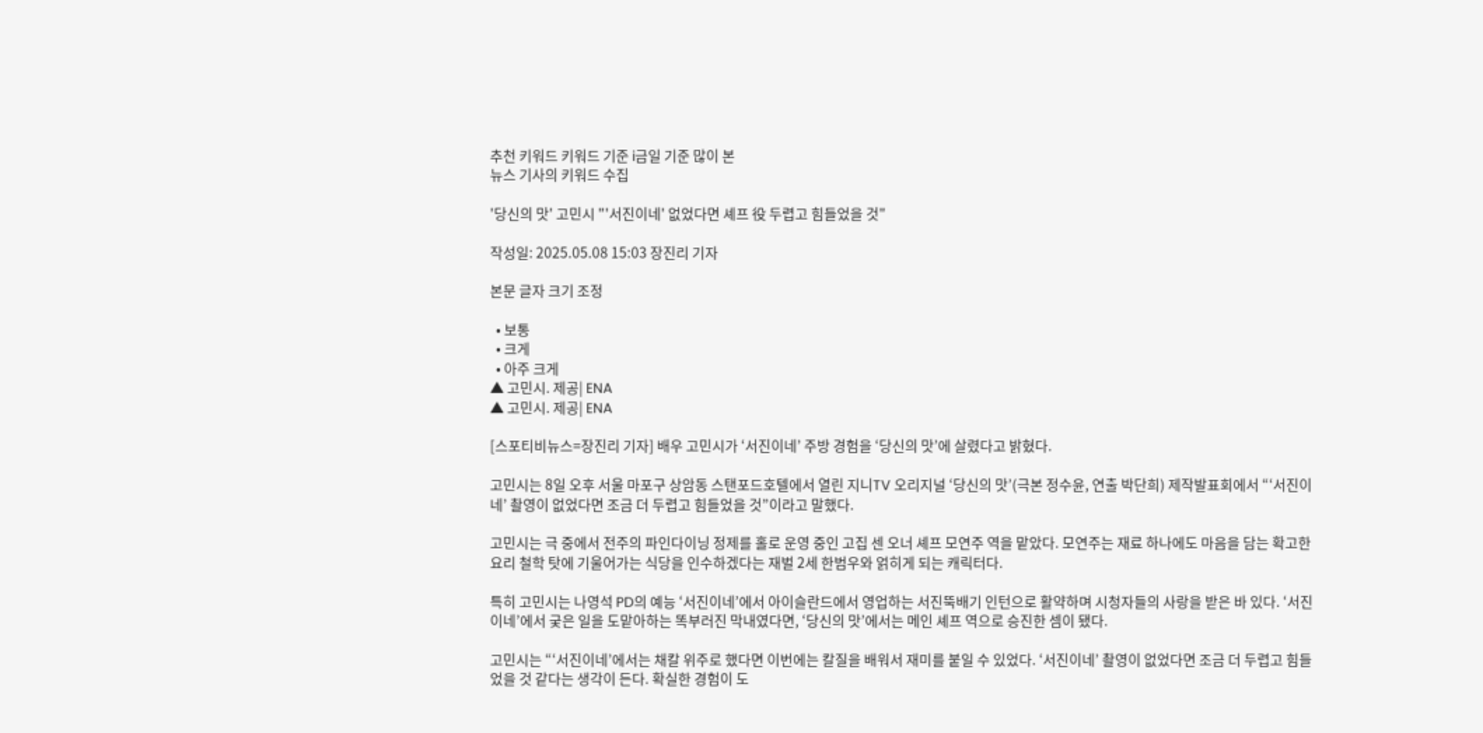추천 키워드 키워드 기준 i금일 기준 많이 본
뉴스 기사의 키워드 수집

'당신의 맛' 고민시 "'서진이네' 없었다면 셰프 役 두렵고 힘들었을 것"

작성일: 2025.05.08 15:03 장진리 기자

본문 글자 크기 조정

  • 보통
  • 크게
  • 아주 크게
▲ 고민시. 제공| ENA
▲ 고민시. 제공| ENA

[스포티비뉴스=장진리 기자] 배우 고민시가 ‘서진이네’ 주방 경험을 ‘당신의 맛’에 살렸다고 밝혔다.

고민시는 8일 오후 서울 마포구 상암동 스탠포드호텔에서 열린 지니TV 오리지널 ‘당신의 맛’(극본 정수윤, 연출 박단희) 제작발표회에서 “‘서진이네’ 촬영이 없었다면 조금 더 두렵고 힘들었을 것”이라고 말했다.

고민시는 극 중에서 전주의 파인다이닝 정제를 홀로 운영 중인 고집 센 오너 셰프 모연주 역을 맡았다. 모연주는 재료 하나에도 마음을 담는 확고한 요리 철학 탓에 기울어가는 식당을 인수하겠다는 재벌 2세 한범우와 얽히게 되는 캐릭터다.

특히 고민시는 나영석 PD의 예능 ‘서진이네’에서 아이슬란드에서 영업하는 서진뚝배기 인턴으로 활약하며 시청자들의 사랑을 받은 바 있다. ‘서진이네’에서 궂은 일을 도맡아하는 똑부러진 막내였다면, ‘당신의 맛’에서는 메인 셰프 역으로 승진한 셈이 됐다.

고민시는 “‘서진이네’에서는 채칼 위주로 했다면 이번에는 칼질을 배워서 재미를 붙일 수 있었다. ‘서진이네’ 촬영이 없었다면 조금 더 두렵고 힘들었을 것 같다는 생각이 든다. 확실한 경험이 도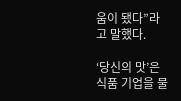움이 됐다”라고 말했다.

‘당신의 맛’은 식품 기업을 물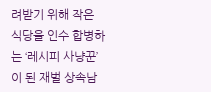려받기 위해 작은 식당을 인수 합병하는 ‘레시피 사냥꾼’이 된 재벌 상속남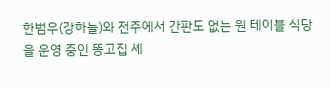한범우(강하늘)와 전주에서 간판도 없는 원 테이블 식당을 운영 중인 똥고집 셰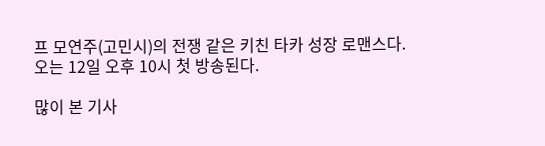프 모연주(고민시)의 전쟁 같은 키친 타카 성장 로맨스다. 오는 12일 오후 10시 첫 방송된다.

많이 본 기사